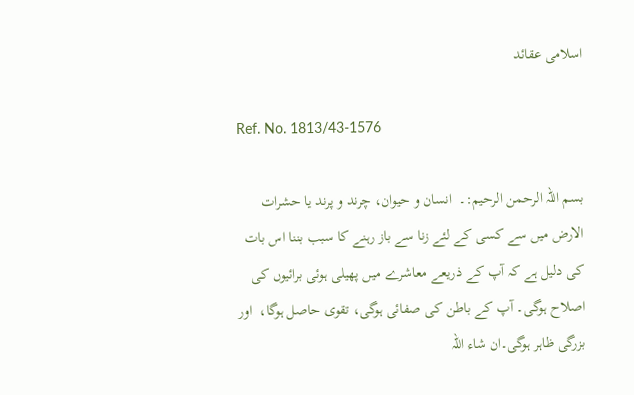اسلامی عقائد

Ref. No. 1813/43-1576

بسم اللہ الرحمن الرحیم:۔  انسان و حیوان، چرند و پرند یا حشرات الارض میں سے کسی کے لئے زنا سے باز رہنے کا سبب بننا اس بات کی دلیل ہے کہ آپ کے ذریعے معاشرے میں پھیلی ہوئی برائیوں کی اصلاح ہوگی۔ آپ کے باطن کی صفائی ہوگی، تقوی حاصل ہوگا،  اور بزرگی ظاہر ہوگی۔ان شاء اللہ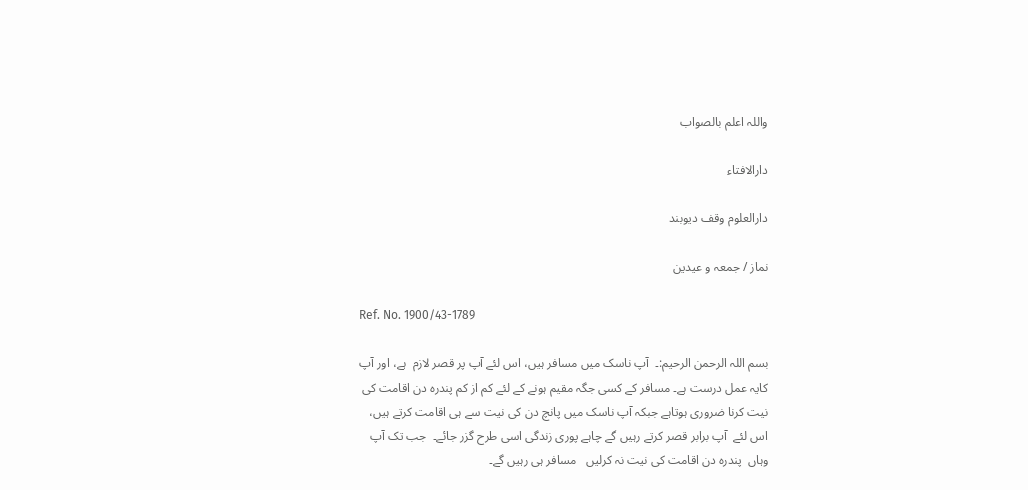واللہ اعلم بالصواب

دارالافتاء

دارالعلوم وقف دیوبند

نماز / جمعہ و عیدین

Ref. No. 1900/43-1789

بسم اللہ الرحمن الرحیم:۔  آپ ناسک میں مسافر ہیں، اس لئے آپ پر قصر لازم  ہے، اور آپ کایہ عمل درست ہے۔ مسافر کے کسی جگہ مقیم ہونے کے لئے کم از کم پندرہ دن اقامت کی نیت کرنا ضروری ہوتاہے جبکہ آپ ناسک میں پانچ دن کی نیت سے ہی اقامت کرتے ہیں، اس لئے  آپ برابر قصر کرتے رہیں گے چاہے پوری زندگی اسی طرح گزر جائے۔  جب تک آپ وہاں  پندرہ دن اقامت کی نیت نہ کرلیں   مسافر ہی رہیں گے۔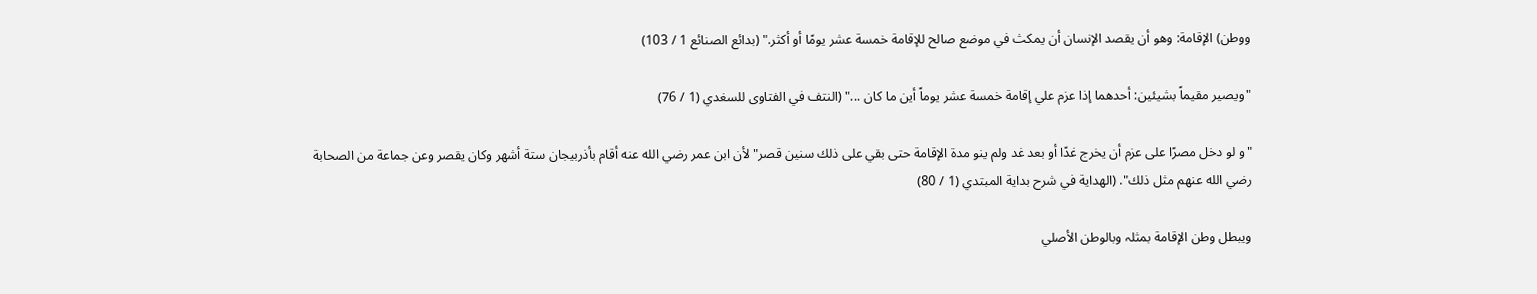ووطن) الإقامة: وهو أن يقصد الإنسان أن يمكث في موضع صالح للإقامة خمسة عشر يومًا أو أكثر." (بدائع الصنائع 1 / 103)

"ويصير مقيماً بشيئين: أحدهما إذا عزم علي إقامة خمسة عشر يوماً أين ما كان ..." (النتف في الفتاوى للسغدي (1 / 76)

"و لو دخل مصرًا على عزم أن يخرج غدًا أو بعد غد ولم ينو مدة الإقامة حتى بقي على ذلك سنين قصر" لأن ابن عمر رضي الله عنه أقام بأذربيجان ستة أشهر وكان يقصر وعن جماعة من الصحابة رضي الله عنهم مثل ذلك". (الهداية في شرح بداية المبتدي (1 / 80)

ویبطل وطن الإقامة بمثلہ وبالوطن الأصلي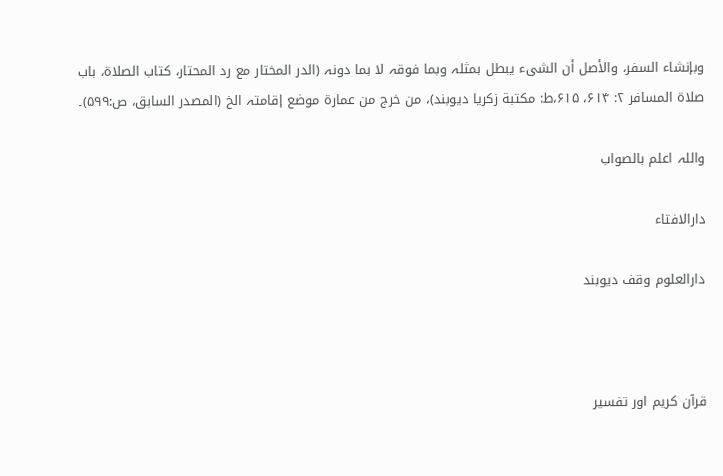وبإنشاء السفر، والأصل أن الشیء یبطل بمثلہ وبما فوقہ لا بما دونہ (الدر المختار مع رد المحتار، کتاب الصلاة، باب صلاة المسافر ۲: ۶۱۴، ۶۱۵،ط: مکتبة زکریا دیوبند)، من خرج من عمارة موضع إقامتہ الخ (المصدر السابق، ص:۵۹۹)۔

واللہ اعلم بالصواب

دارالافتاء

دارالعلوم وقف دیوبند



قرآن کریم اور تفسیر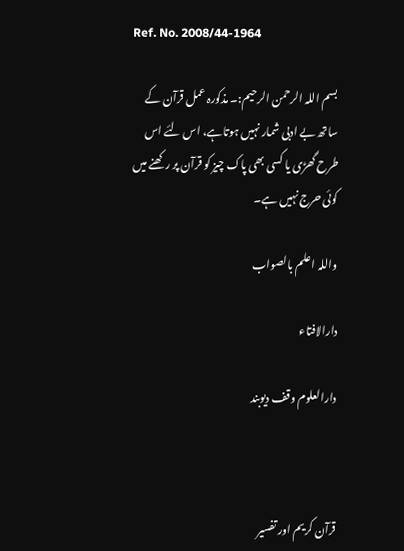Ref. No. 2008/44-1964

بسم اللہ الرحمن الرحیم:۔ مذکورہ عمل قرآن کے ساتھ بے ادبی شمار نہیں ہوتاہے، اس لئے اس طرح گھڑی یا کسی بھی پاک چیز کو قرآن پر رکھنے میں کوئی حرج نہیں ہے۔

واللہ اعلم بالصواب

دارالافتاء

دارالعلوم وقف دیوبند



قرآن کریم اور تفسیر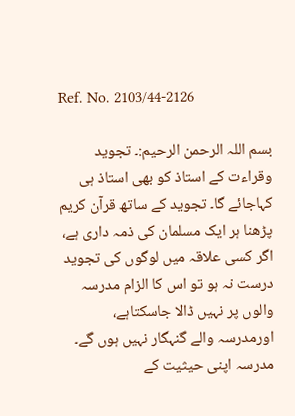Ref. No. 2103/44-2126

بسم اللہ الرحمن الرحیم:۔ تجوید وقراءت کے استاذ کو بھی استاذ ہی کہاجائے گا۔ تجوید کے ساتھ قرآن کریم پڑھنا ہر ایک مسلمان کی ذمہ داری ہے، اگر کسی علاقہ میں لوگوں کی تجوید درست نہ ہو تو اس کا الزام مدرسہ والوں پر نہیں ڈالا جاسکتاہے، اورمدرسہ والے گنہگار نہیں ہوں گے۔ مدرسہ اپنی حیثیت کے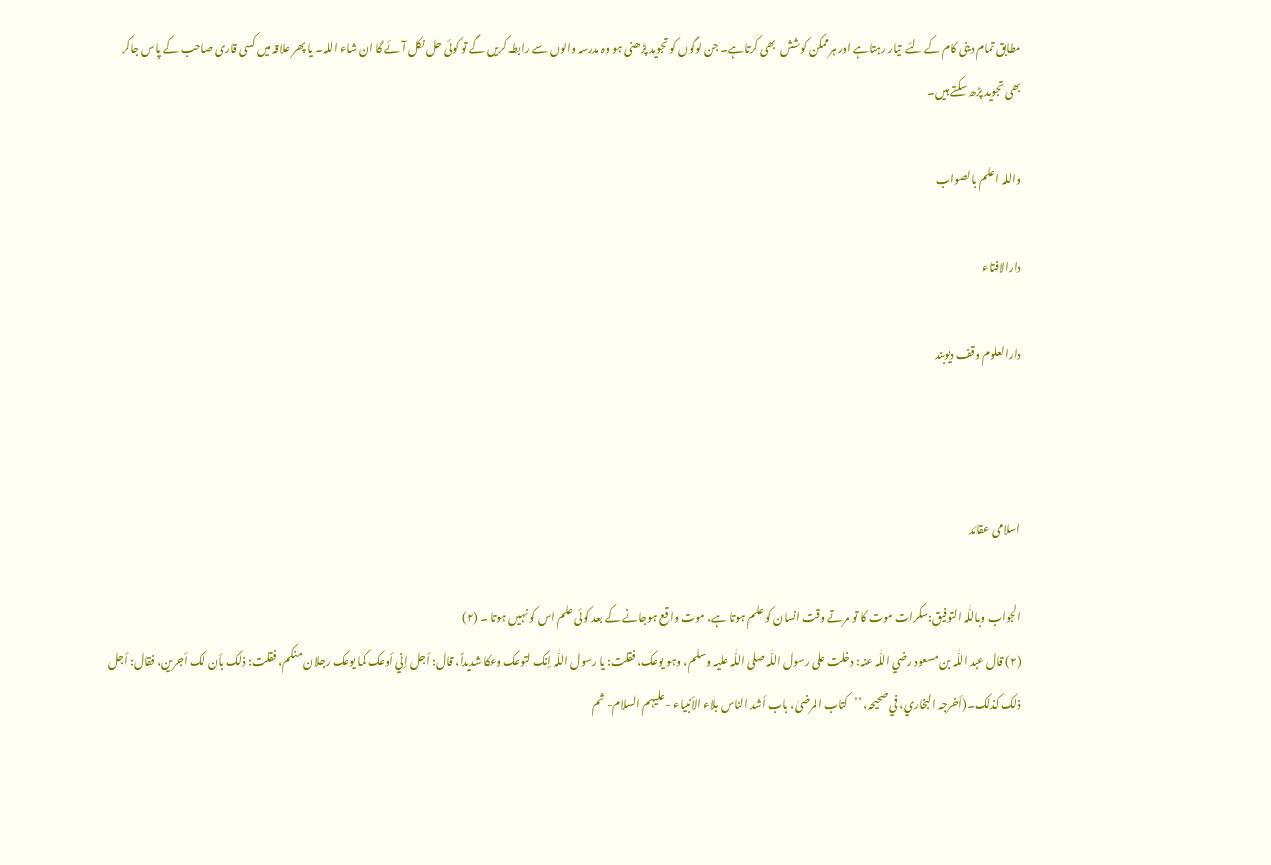مطابق تمام دینی کام کے لئے  تیار رہتاہے اور ہرممکن کوشش  بھی کرتاہے۔ جن لوگوں کو تجوید پڑھنی ہو وہ مدرسہ والوں سے رابطہ کریں گے تو کوئی حل نکل آئے گا ان شاء اللہ۔ یا پھر علاقہ میں کسی قاری صاحب کے پاس جاکر بھی تجوید پڑھ سکتے ہیں۔

واللہ اعلم بالصواب

دارالافتاء

دارالعلوم وقف دیوبند



اسلامی عقائد

الجواب وباللّٰہ التوفیق:سکرات موت کا تو مرتے وقت انسان کو علم ہوتا ہے، موت واقع ہوجانے کے بعد کوئی علم اس کو نہیں ہوتا ۔ (۲)
(۲) قال عبد اللّٰہ بن مسعود رضي اللّٰہ عنہ: دخلت علی رسول اللّٰہ صلی اللّٰہ علیہ وسلم، وہو یوعک، فقلت: یا رسول اللّٰہ إنک لتوعک وعکا شدیداً، قال: أجل إني أوعک کما یوعک رجلان منکم، فقلت: ذلک بأن لک أجرین، فقال: أجل ذلک کذلک۔(أخرجہ البخاري، في صحیحہ، ’’کتاب المرضیٰ، باب أشد الناس بلاء الأنبیاء -علیہم السلام- ثم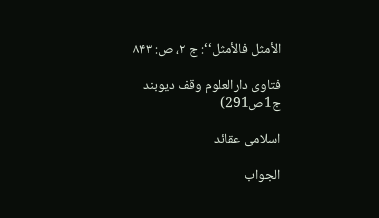الأمثل فالأمثل‘‘: ج ۲، ص: ۸۴۳

فتاوی دارالعلوم وقف دیوبند ج1ص291)

اسلامی عقائد

الجواب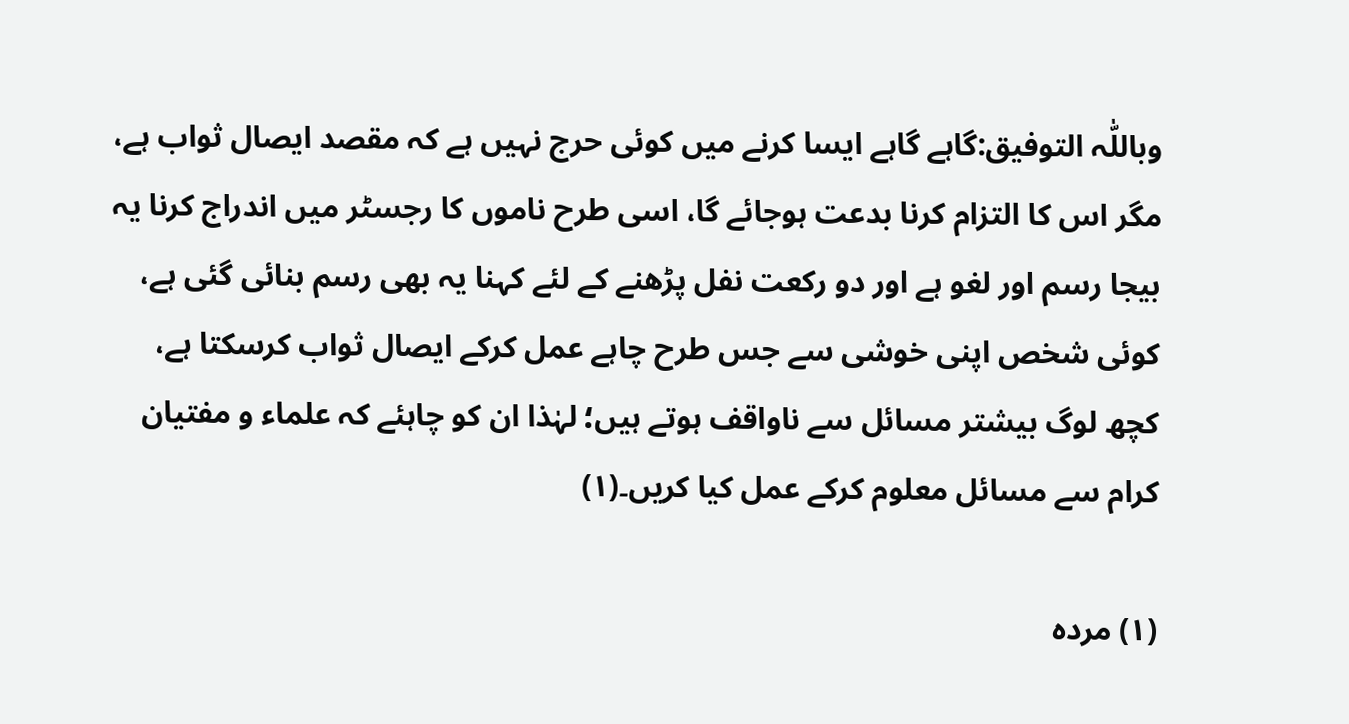وباللّٰہ التوفیق:گاہے گاہے ایسا کرنے میں کوئی حرج نہیں ہے کہ مقصد ایصال ثواب ہے، مگر اس کا التزام کرنا بدعت ہوجائے گا، اسی طرح ناموں کا رجسٹر میں اندراج کرنا یہ بیجا رسم اور لغو ہے اور دو رکعت نفل پڑھنے کے لئے کہنا یہ بھی رسم بنائی گئی ہے، کوئی شخص اپنی خوشی سے جس طرح چاہے عمل کرکے ایصال ثواب کرسکتا ہے، کچھ لوگ بیشتر مسائل سے ناواقف ہوتے ہیں؛ لہٰذا ان کو چاہئے کہ علماء و مفتیان کرام سے مسائل معلوم کرکے عمل کیا کریں۔(۱)

(۱) مردہ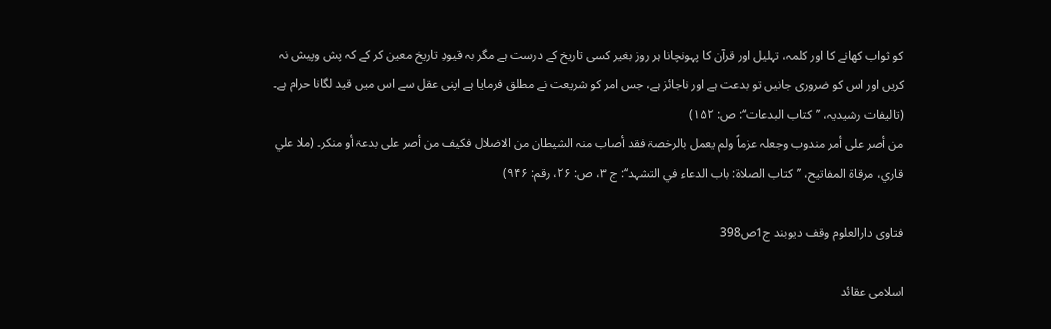کو ثواب کھانے کا اور کلمہ، تہلیل اور قرآن کا پہونچانا ہر روز بغیر کسی تاریخ کے درست ہے مگر بہ قیودِ تاریخ معین کر کے کہ پش وپیش نہ کریں اور اس کو ضروری جانیں تو بدعت ہے اور ناجائز ہے، جس امر کو شریعت نے مطلق فرمایا ہے اپنی عقل سے اس میں قید لگانا حرام ہے۔ (تالیفات رشیدیہ، ’’کتاب البدعات‘‘: ص: ۱۵۲)
من أصر علی أمر مندوب وجعلہ عزماً ولم یعمل بالرخصۃ فقد أصاب منہ الشیطان من الاضلال فکیف من أصر علی بدعۃ أو منکر۔ (ملا علي قاري، مرقاۃ المفاتیح، ’’کتاب الصلاۃ: باب الدعاء في التشہد‘‘: ج ۳، ص: ۲۶، رقم: ۹۴۶)

فتاوی دارالعلوم وقف دیوبند ج1ص398

اسلامی عقائد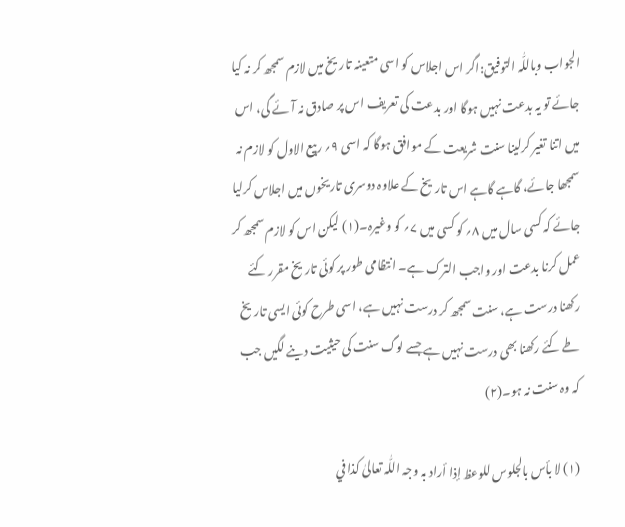الجواب وباللّٰہ التوفیق:اگر اس اجلاس کو اسی متعینہ تاریخ میں لازم سمجھ کر نہ کیا جائے تو یہ بدعت نہیں ہوگا اور بدعت کی تعریف اس پر صادق نہ آئے گی، اس میں اتنا تغیر کرلینا سنت شریعت کے موافق ہوگا کہ اسی ۹؍ ربیع الاول کو لازم نہ سمجھا جائے، گاہے گاہے اس تاریخ کے علاوہ دوسری تاریخوں میں اجلاس کرلیا جائے کہ کسی سال میں ۸؍ کو کسی میں ۷؍ کو وغیرہ۔(۱) لیکن اس کو لازم سمجھ کر عمل کرنا بدعت اور واجب الترک ہے۔ انتظامی طور پر کوئی تاریخ مقرر کئے رکھنا درست ہے، سنت سمجھ کر درست نہیں ہے، اسی طرح کوئی ایسی تاریخ طے کئے رکھنا بھی درست نہیں ہے جسے لوگ سنت کی حیثیت دینے لگیں جب کہ وہ سنت نہ ہو۔(۲)

(۱) لا بأس بالجلوس للوعظ إذا أراد بہ وجہ اللّٰہ تعالیٰ کذا في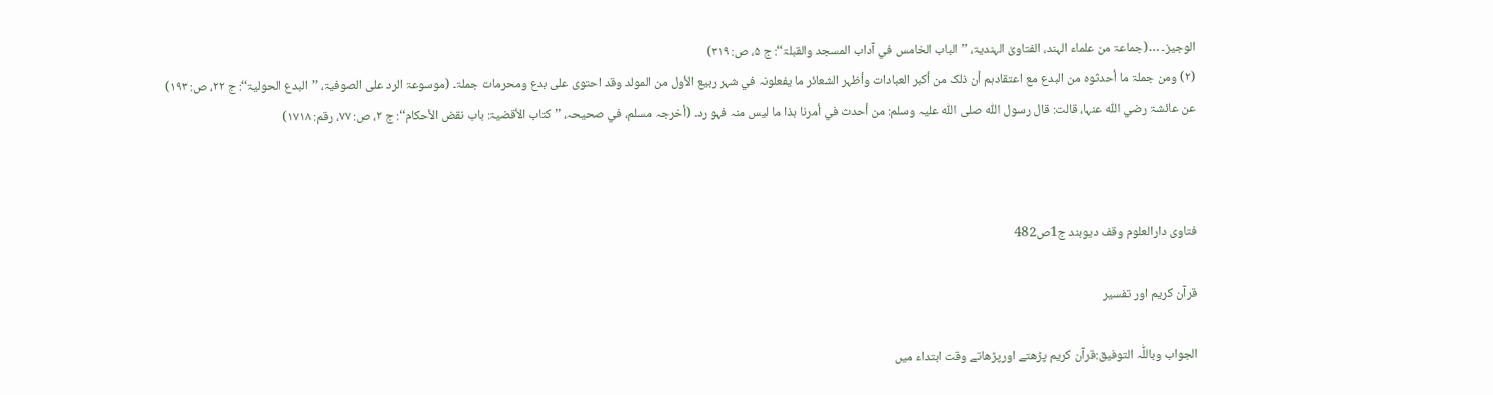الوجیز۔ …(جماعۃ من علماء الہند، الفتاویٰ الہندیۃ، ’’الباب الخامس في آداب المسجد والقبلۃ‘‘: ج ۵، ص: ۳۱۹)
(۲) ومن جملۃ ما أحدثوہ من البدع مع اعتقادہم أن ذلک من أکبر العبادات وأظہر الشعائر ما یفعلونہ في شہر ربیع الأول من المولد وقد احتوی علی بدع ومحرمات جملۃ۔ (موسوعۃ الرد علی الصوفیۃ، ’’البدع الحولیۃ‘‘: ج ۲۲، ص: ۱۹۳)
عن عائشۃ رضي اللّٰہ عنہا، قالت: قال رسول اللّٰہ صلی اللّٰہ علیہ وسلم: من أحدث في أمرنا ہذا ما لیس منہ فہو رد۔ (أخرجہ مسلم، في صحیحہ، ’’کتاب الأقضیۃ: باب نقض الأحکام‘‘: ج ۲، ص: ۷۷، رقم: ۱۷۱۸)



فتاوی دارالعلوم وقف دیوبند ج1ص482

قرآن کریم اور تفسیر

الجواب وباللّٰہ التوفیق:قرآن کریم پڑھتے اورپڑھاتے وقت ابتداء میں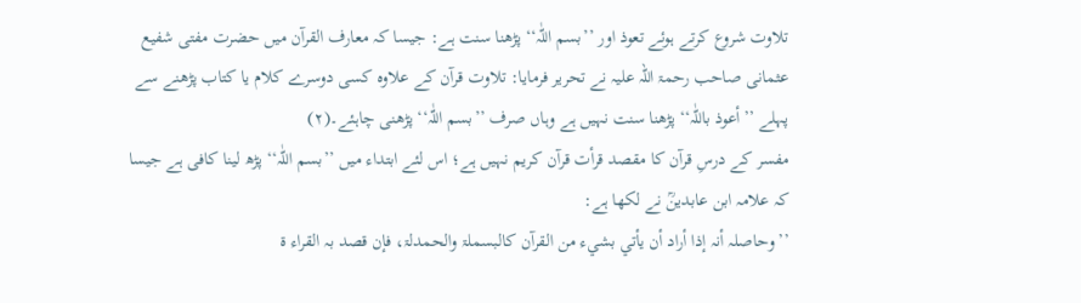تلاوت شروع کرتے ہوئے تعوذ اور ’’بسم اللّٰہ‘‘ پڑھنا سنت ہے: جیسا کہ معارف القرآن میں حضرت مفتی شفیع عثمانی صاحب رحمۃ اللہ علیہ نے تحریر فرمایا: تلاوت قرآن کے علاوہ کسی دوسرے کلام یا کتاب پڑھنے سے پہلے ’’أعوذ باللّٰہ‘‘ پڑھنا سنت نہیں ہے وہاں صرف ’’بسم اللّٰہ‘‘ پڑھنی چاہئے۔(۲)
مفسر کے درسِ قرآن کا مقصد قرأت قرآن کریم نہیں ہے؛ اس لئے ابتداء میں ’’بسم اللّٰہ‘‘ پڑھ لینا کافی ہے جیسا کہ علامہ ابن عابدینؒ نے لکھا ہے:
’’وحاصلہ أنہ إذا أراد أن یأتي بشيء من القرآن کالبسملۃ والحمدلۃ، فإن قصد بہ القراء ۃ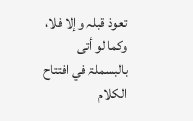تعوذ قبلہ وإلا فلا، وکما لو أتی بالبسملۃ في افتتاح الکلام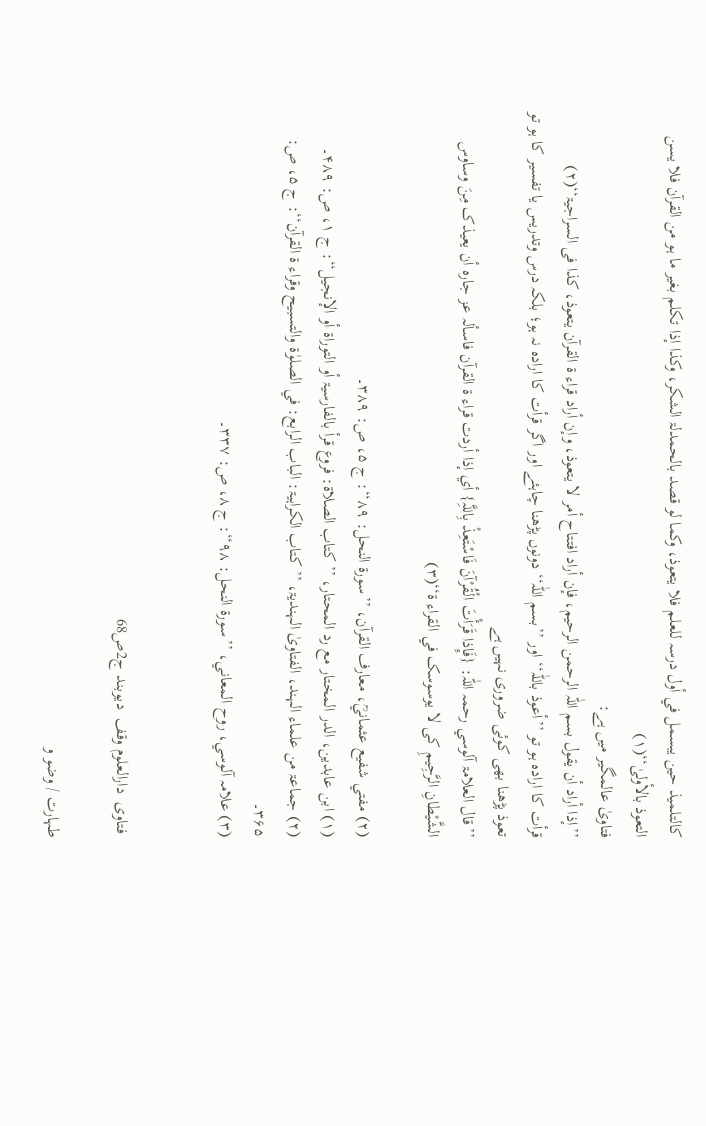کالتلمیذ حین یبسمل في أول درسہ للعلم فلا یتعوذ، وکما لو قصد بالحمدلۃ الشکر، وکذا إذا تکلم بغیر ما ہو من القرآن فلا یسن التعوذ بالأولیٰ‘‘(۱)
فتاویٰ عالمگیر میں ہے:
’’إذا أراد أن یقول بسم اللّٰہ الرحمن الرحیم، فإن أراد افتتاح أمر لا یتعوذ، وإن أراد قراء ۃ القرآن یتعوذ، کذا فی السراجیۃ‘‘(۲)
قرأت کا ارادہ ہو تو ’’أعوذ باللّٰہ‘‘ اور ’’بسم اللّٰہ‘‘ دونوں پڑھنا چاہئے اور اگر قرأت کا ارادہ نہ ہو؛ بلکہ درس وتدریس یا تفسیر کا ہو تو تعوذ پڑھنا بھی کوئی ضروری نہیں ہے
’’قال العلامۃ آلوسي رحمہ اللّٰہ: {فَإِذا قَرَأْتَ الْقُرْآنَ فَاسْتَعِذْ بِاللَّہِ} أي إذا أردت قراء ۃ القرآن فاسألہ عز جارہ أن یعیذک مِنَ وساوس الشَّیْطانِ الرَّجِیمِ کی لا یوسوسک في القراء ۃ‘‘(۳)

(۲) مفتي شفیع عثمانيؒ، معارف القرآن، ’’سورۃ النحل: ۸۹‘‘: ج ۵، ص: ۳۸۹۔
(۱) ابن عابدین، الدر المختار مع رد المحتار، ’’کتاب الصلاۃ: فروع قرأ بالفارسیۃ أو التوراۃ أو الإنجیل‘‘: ج ۱، ص: ۴۸۹۔
(۲) جماعۃ من علماء الہند، الفتاویٰ الہندیۃ، ’’کتاب الکراہیۃ: الباب الرابع: في الصلوٰۃ والتسبیح وقراء ۃ القرآن‘‘: ج ۵، ص: ۳۶۵۔
(۳) علامہ آلوسي، روح المعاني، ’’سورۃ النحل: ۹۸‘‘: ج ۸، ص: ۳۳۷۔


 فتاوی  دارالعلوم وقف  دیوبند ج2ص68

طہارت / وضو و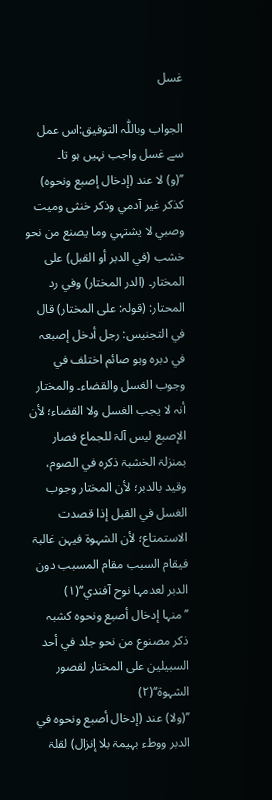غسل

الجواب وباللّٰہ التوفیق:اس عمل سے غسل واجب نہیں ہو تا۔
’’(و) لا عند (إدخال إصبع ونحوہ) کذکر غیر آدمي وذکر خنثی ومیت وصبي لا یشتہي وما یصنع من نحو خشب (في الدبر أو القبل) علی المختار۔ (الدر المختار) وفي رد المحتار: (قولہ: علی المختار) قال في التجنیس: رجل أدخل إصبعہ في دبرہ وہو صائم اختلف في وجوب الغسل والقضاء۔ والمختار أنہ لا یجب الغسل ولا القضاء؛ لأن الإصبع لیس آلۃ للجماع فصار بمنزلۃ الخشبۃ ذکرہ في الصوم، وقید بالدبر؛ لأن المختار وجوب الغسل في القبل إذا قصدت الاستمتاع؛ لأن الشہوۃ فیہن غالبۃ فیقام السبب مقام المسبب دون الدبر لعدمہا نوح آفندي‘‘(۱)
’’منہا إدخال أصبع ونحوہ کشبہ ذکر مصنوع من نحو جلد في أحد السبیلین علی المختار لقصور الشہوۃ‘‘(۲)
’’(ولا) عند (إدخال أصبع ونحوہ في الدبر ووطء بہیمۃ بلا إنزال) لقلۃ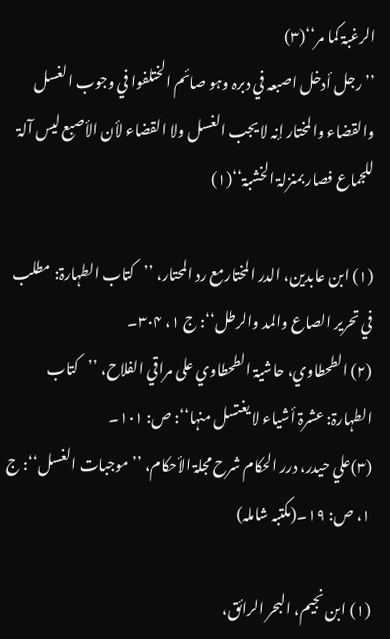الرغبۃ کما مر‘‘(۳)
’’رجل أدخل اصبعہ في دبرہ وہو صائم الختلفوا في وجوب الغسل والقضاء والمختار إنہ لا یجب الغسل ولا القضاء لأن الأصبع لیس آلۃ للجماع فصار بمنزلۃ الخشبۃ‘‘(۱)

(۱) ابن عابدین، الدر المختارمع رد المحتار، ’’کتاب الطہارۃ: مطلب في تحریر الصاع والمد والرطل‘‘: ج ۱، ۳۰۴۔
(۲) الطحطاوي، حاشیۃ الطحطاوي علی مراقي الفلاح، ’’کتاب الطہارۃ: عشرۃ أشیاء لا یغتسل منہا‘‘: ص: ۱۰۱۔
(۳)علي حیدر، درر الحکام شرح مجلۃ الأحکام، ’’موجبات الغسل‘‘: ج ۱، ص: ۱۹۔(مکتبہ شاملہ)

(۱) ابن نجیم، البحر الرائق،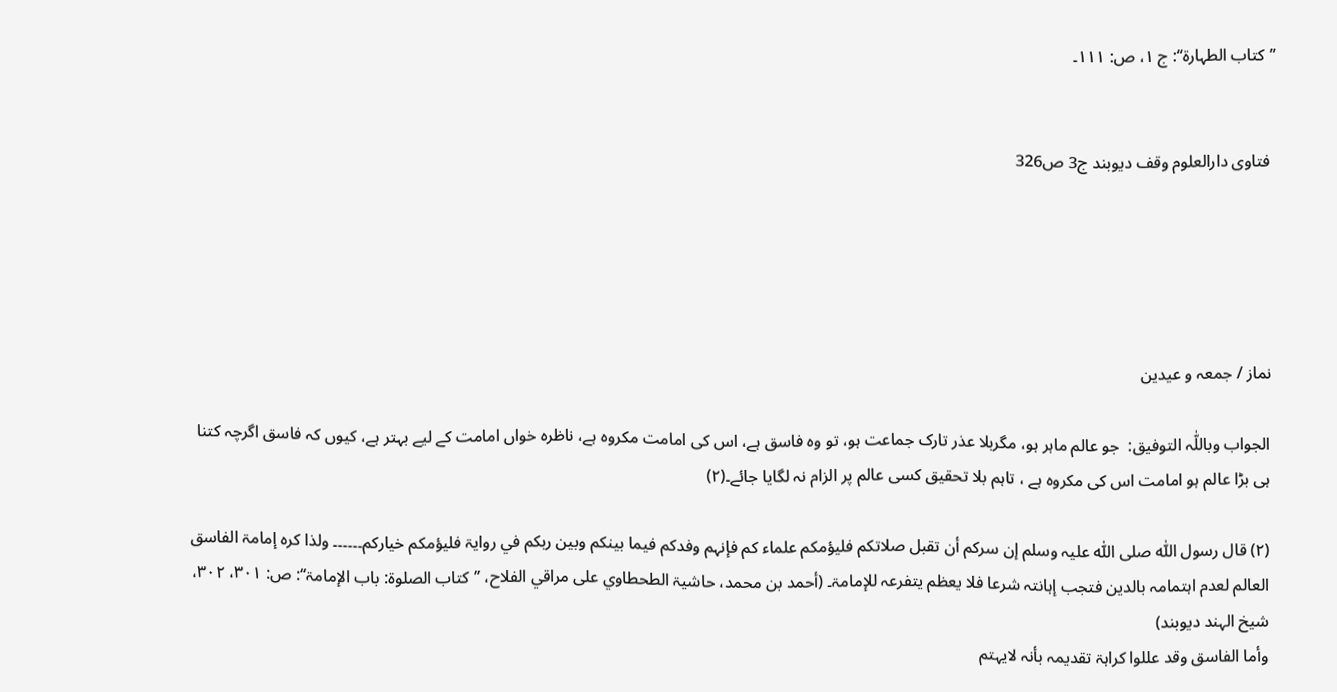’’کتاب الطہارۃ‘‘: ج ۱، ص: ۱۱۱۔


 فتاوی دارالعلوم وقف دیوبند ج3 ص326





نماز / جمعہ و عیدین

الجواب وباللّٰہ التوفیق:  جو عالم ماہر ہو، مگربلا عذر تارک جماعت ہو، تو وہ فاسق ہے، اس کی امامت مکروہ ہے، ناظرہ خواں امامت کے لیے بہتر ہے، کیوں کہ فاسق اگرچہ کتنا ہی بڑا عالم ہو امامت اس کی مکروہ ہے ، تاہم بلا تحقیق کسی عالم پر الزام نہ لگایا جائے۔(۲)

(۲) قال رسول اللّٰہ صلی اللّٰہ علیہ وسلم إن سرکم أن تقبل صلاتکم فلیؤمکم علماء کم فإنہم وفدکم فیما بینکم وبین ربکم في روایۃ فلیؤمکم خیارکم۔۔۔۔۔۔ ولذا کرہ إمامۃ الفاسق العالم لعدم اہتمامہ بالدین فتجب إہانتہ شرعا فلا یعظم یتفرعہ للإمامۃ۔ (أحمد بن محمد، حاشیۃ الطحطاوي علی مراقي الفلاح، ’’کتاب الصلوۃ: باب الإمامۃ‘‘: ص: ۳۰۱، ۳۰۲، شیخ الہند دیوبند)
وأما الفاسق وقد عللوا کراہۃ تقدیمہ بأنہ لایہتم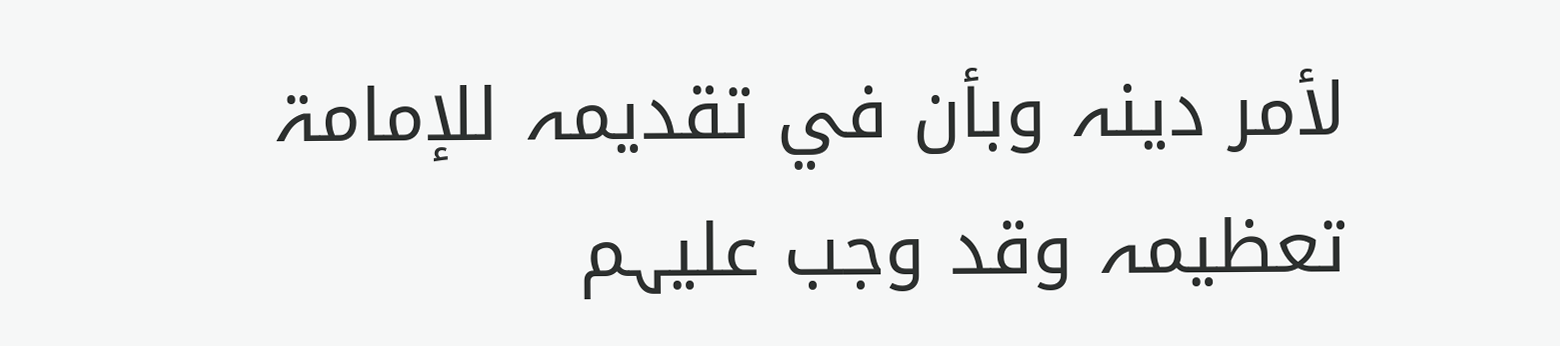لأمر دینہ وبأن في تقدیمہ للإمامۃ تعظیمہ وقد وجب علیہم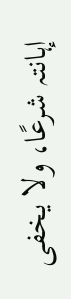إہانتہ شرعًا، ولا یخفی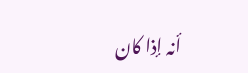أنہ إذا کان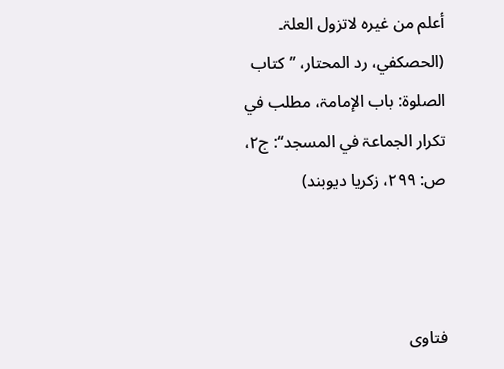أعلم من غیرہ لاتزول العلۃ۔ (الحصکفي، رد المحتار، ’’کتاب الصلوۃ: باب الإمامۃ، مطلب في تکرار الجماعۃ في المسجد‘‘: ج۲، ص: ۲۹۹، زکریا دیوبند)



فتاوی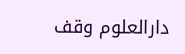دارالعلوم وقف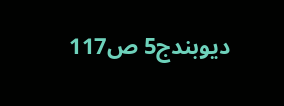دیوبندج5 ص117